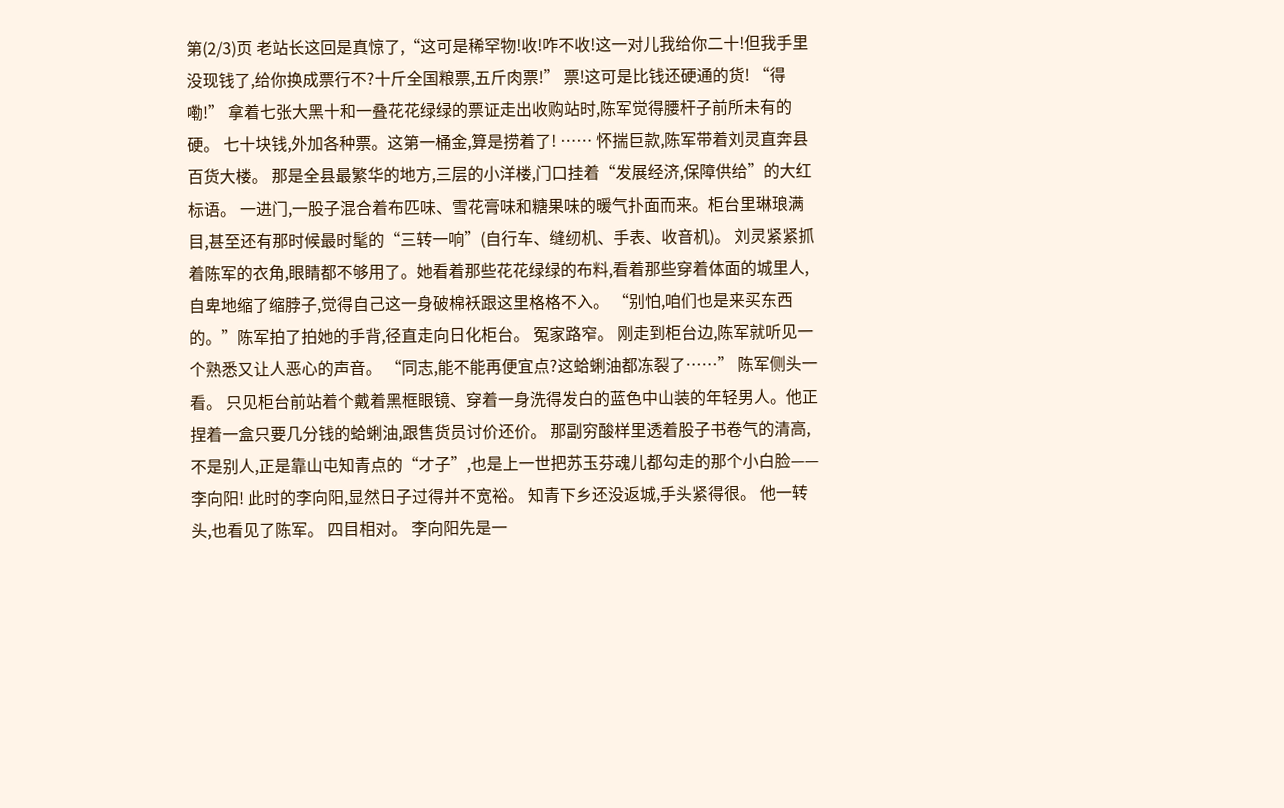第(2/3)页 老站长这回是真惊了,“这可是稀罕物!收!咋不收!这一对儿我给你二十!但我手里没现钱了,给你换成票行不?十斤全国粮票,五斤肉票!” 票!这可是比钱还硬通的货! “得嘞!” 拿着七张大黑十和一叠花花绿绿的票证走出收购站时,陈军觉得腰杆子前所未有的硬。 七十块钱,外加各种票。这第一桶金,算是捞着了! …… 怀揣巨款,陈军带着刘灵直奔县百货大楼。 那是全县最繁华的地方,三层的小洋楼,门口挂着“发展经济,保障供给”的大红标语。 一进门,一股子混合着布匹味、雪花膏味和糖果味的暖气扑面而来。柜台里琳琅满目,甚至还有那时候最时髦的“三转一响”(自行车、缝纫机、手表、收音机)。 刘灵紧紧抓着陈军的衣角,眼睛都不够用了。她看着那些花花绿绿的布料,看着那些穿着体面的城里人,自卑地缩了缩脖子,觉得自己这一身破棉袄跟这里格格不入。 “别怕,咱们也是来买东西的。”陈军拍了拍她的手背,径直走向日化柜台。 冤家路窄。 刚走到柜台边,陈军就听见一个熟悉又让人恶心的声音。 “同志,能不能再便宜点?这蛤蜊油都冻裂了……” 陈军侧头一看。 只见柜台前站着个戴着黑框眼镜、穿着一身洗得发白的蓝色中山装的年轻男人。他正捏着一盒只要几分钱的蛤蜊油,跟售货员讨价还价。 那副穷酸样里透着股子书卷气的清高,不是别人,正是靠山屯知青点的“才子”,也是上一世把苏玉芬魂儿都勾走的那个小白脸——李向阳! 此时的李向阳,显然日子过得并不宽裕。 知青下乡还没返城,手头紧得很。 他一转头,也看见了陈军。 四目相对。 李向阳先是一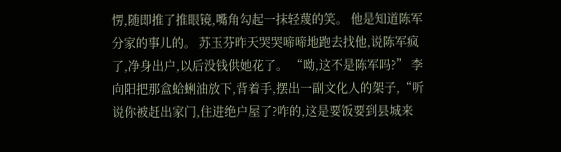愣,随即推了推眼镜,嘴角勾起一抹轻蔑的笑。 他是知道陈军分家的事儿的。 苏玉芬昨天哭哭啼啼地跑去找他,说陈军疯了,净身出户,以后没钱供她花了。 “呦,这不是陈军吗?” 李向阳把那盒蛤蜊油放下,背着手,摆出一副文化人的架子,“听说你被赶出家门,住进绝户屋了?咋的,这是要饭要到县城来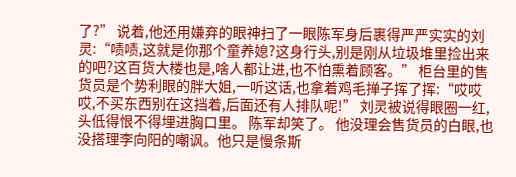了?” 说着,他还用嫌弃的眼神扫了一眼陈军身后裹得严严实实的刘灵:“啧啧,这就是你那个童养媳?这身行头,别是刚从垃圾堆里捡出来的吧?这百货大楼也是,啥人都让进,也不怕熏着顾客。” 柜台里的售货员是个势利眼的胖大姐,一听这话,也拿着鸡毛掸子挥了挥:“哎哎哎,不买东西别在这挡着,后面还有人排队呢!” 刘灵被说得眼圈一红,头低得恨不得埋进胸口里。 陈军却笑了。 他没理会售货员的白眼,也没搭理李向阳的嘲讽。他只是慢条斯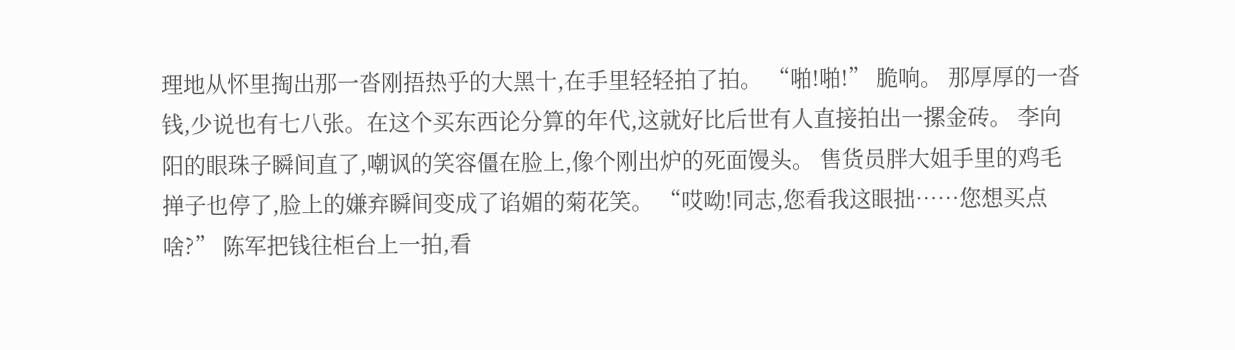理地从怀里掏出那一沓刚捂热乎的大黑十,在手里轻轻拍了拍。 “啪!啪!” 脆响。 那厚厚的一沓钱,少说也有七八张。在这个买东西论分算的年代,这就好比后世有人直接拍出一摞金砖。 李向阳的眼珠子瞬间直了,嘲讽的笑容僵在脸上,像个刚出炉的死面馒头。 售货员胖大姐手里的鸡毛掸子也停了,脸上的嫌弃瞬间变成了谄媚的菊花笑。 “哎呦!同志,您看我这眼拙……您想买点啥?” 陈军把钱往柜台上一拍,看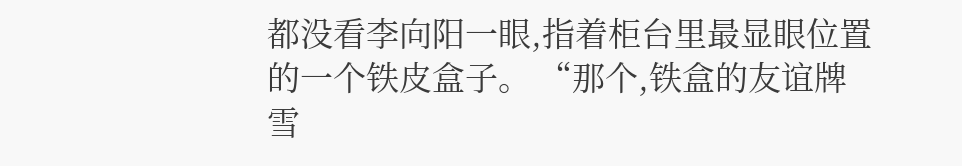都没看李向阳一眼,指着柜台里最显眼位置的一个铁皮盒子。 “那个,铁盒的友谊牌雪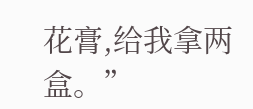花膏,给我拿两盒。”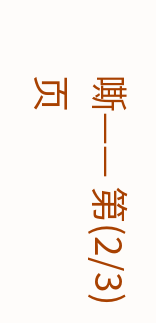嘶—— 第(2/3)页